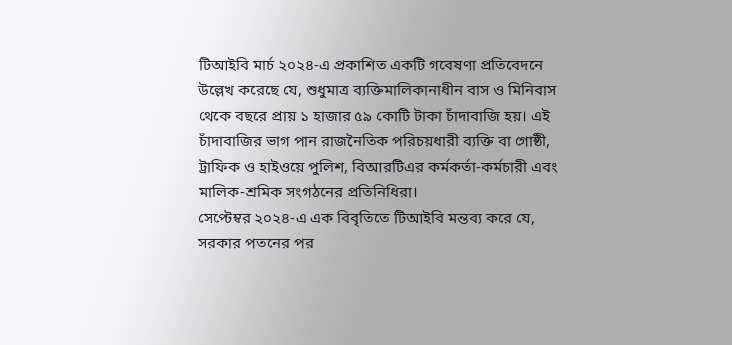টিআইবি মার্চ ২০২৪-এ প্রকাশিত একটি গবেষণা প্রতিবেদনে উল্লেখ করেছে যে, শুধুমাত্র ব্যক্তিমালিকানাধীন বাস ও মিনিবাস থেকে বছরে প্রায় ১ হাজার ৫৯ কোটি টাকা চাঁদাবাজি হয়। এই চাঁদাবাজির ভাগ পান রাজনৈতিক পরিচয়ধারী ব্যক্তি বা গোষ্ঠী, ট্রাফিক ও হাইওয়ে পুলিশ, বিআরটিএর কর্মকর্তা-কর্মচারী এবং মালিক-শ্রমিক সংগঠনের প্রতিনিধিরা।
সেপ্টেম্বর ২০২৪-এ এক বিবৃতিতে টিআইবি মন্তব্য করে যে, সরকার পতনের পর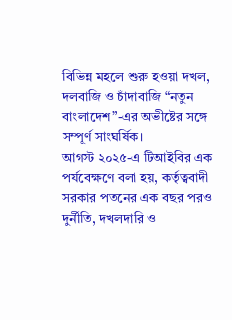বিভিন্ন মহলে শুরু হওয়া দখল, দলবাজি ও চাঁদাবাজি “নতুন বাংলাদেশ”-এর অভীষ্টের সঙ্গে সম্পূর্ণ সাংঘর্ষিক।
আগস্ট ২০২৫-এ টিআইবির এক পর্যবেক্ষণে বলা হয়, কর্তৃত্ববাদী সরকার পতনের এক বছর পরও দুর্নীতি, দখলদারি ও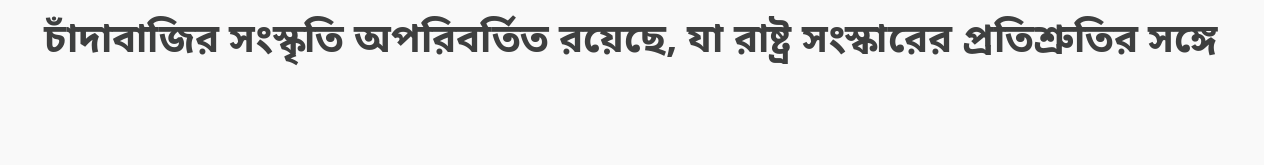চাঁদাবাজির সংস্কৃতি অপরিবর্তিত রয়েছে, যা রাষ্ট্র সংস্কারের প্রতিশ্রুতির সঙ্গে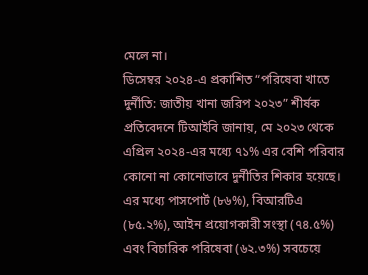মেলে না।
ডিসেম্বর ২০২৪-এ প্রকাশিত “পরিষেবা খাতে দুর্নীতি: জাতীয় খানা জরিপ ২০২৩” শীর্ষক প্রতিবেদনে টিআইবি জানায়, মে ২০২৩ থেকে এপ্রিল ২০২৪-এর মধ্যে ৭১% এর বেশি পরিবার কোনো না কোনোভাবে দুর্নীতির শিকার হয়েছে। এর মধ্যে পাসপোর্ট (৮৬%), বিআরটিএ (৮৫.২%), আইন প্রয়োগকারী সংস্থা (৭৪.৫%) এবং বিচারিক পরিষেবা (৬২.৩%) সবচেয়ে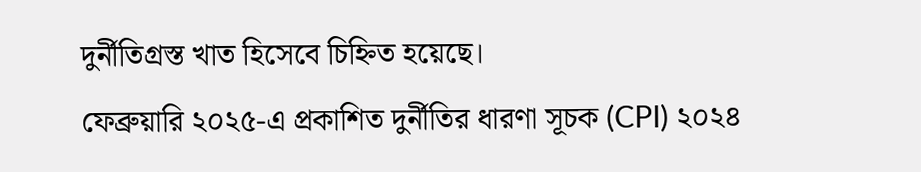দুর্নীতিগ্রস্ত খাত হিসেবে চিহ্নিত হয়েছে।
ফেব্রুয়ারি ২০২৫-এ প্রকাশিত দুর্নীতির ধারণা সূচক (CPI) ২০২৪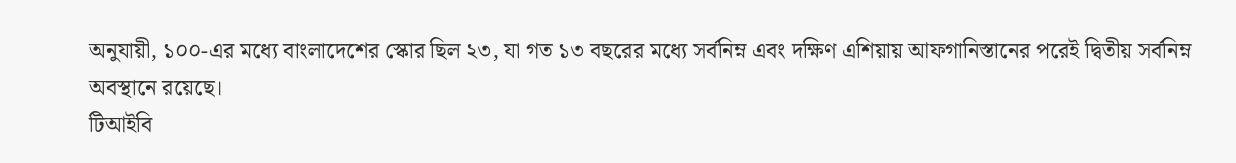অনুযায়ী, ১০০-এর মধ্যে বাংলাদেশের স্কোর ছিল ২৩, যা গত ১৩ বছরের মধ্যে সর্বনিম্ন এবং দক্ষিণ এশিয়ায় আফগানিস্তানের পরেই দ্বিতীয় সর্বনিম্ন অবস্থানে রয়েছে।
টিআইবি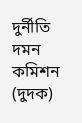দুর্নীতি দমন কমিশন (দুদক)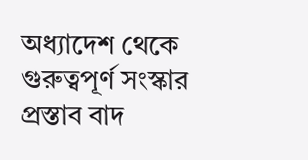অধ্যাদেশ থেকে গুরুত্বপূর্ণ সংস্কার প্রস্তাব বাদ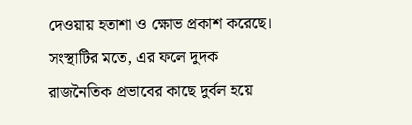দেওয়ায় হতাশা ও ক্ষোভ প্রকাশ করেছে। সংস্থাটির মতে, এর ফলে দুদক রাজনৈতিক প্রভাবের কাছে দুর্বল হয়ে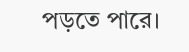পড়তে পারে।